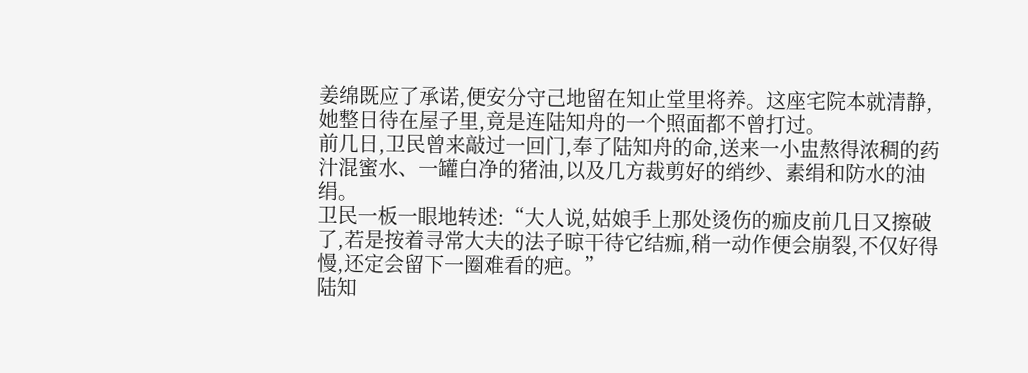姜绵既应了承诺,便安分守己地留在知止堂里将养。这座宅院本就清静,她整日待在屋子里,竟是连陆知舟的一个照面都不曾打过。
前几日,卫民曾来敲过一回门,奉了陆知舟的命,送来一小盅熬得浓稠的药汁混蜜水、一罐白净的猪油,以及几方裁剪好的绡纱、素绢和防水的油绢。
卫民一板一眼地转述:“大人说,姑娘手上那处烫伤的痂皮前几日又擦破了,若是按着寻常大夫的法子晾干待它结痂,稍一动作便会崩裂,不仅好得慢,还定会留下一圈难看的疤。”
陆知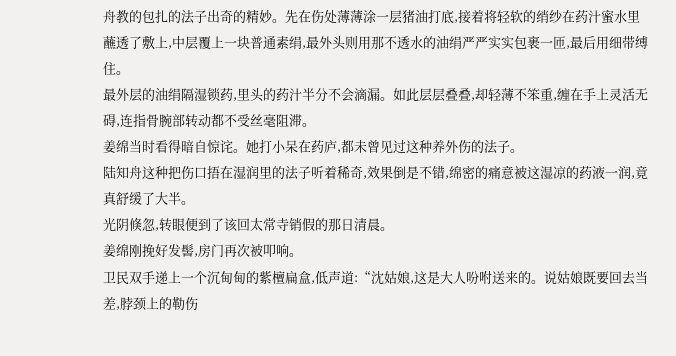舟教的包扎的法子出奇的精妙。先在伤处薄薄涂一层猪油打底,接着将轻软的绡纱在药汁蜜水里蘸透了敷上,中层覆上一块普通素绢,最外头则用那不透水的油绢严严实实包裹一匝,最后用细带缚住。
最外层的油绢隔湿锁药,里头的药汁半分不会滴漏。如此层层叠叠,却轻薄不笨重,缠在手上灵活无碍,连指骨腕部转动都不受丝毫阻滞。
姜绵当时看得暗自惊诧。她打小呆在药庐,都未曾见过这种养外伤的法子。
陆知舟这种把伤口捂在湿润里的法子听着稀奇,效果倒是不错,绵密的痛意被这湿凉的药液一润,竟真舒缓了大半。
光阴倏忽,转眼便到了该回太常寺销假的那日清晨。
姜绵刚挽好发髻,房门再次被叩响。
卫民双手递上一个沉甸甸的紫檀扁盒,低声道:“沈姑娘,这是大人吩咐送来的。说姑娘既要回去当差,脖颈上的勒伤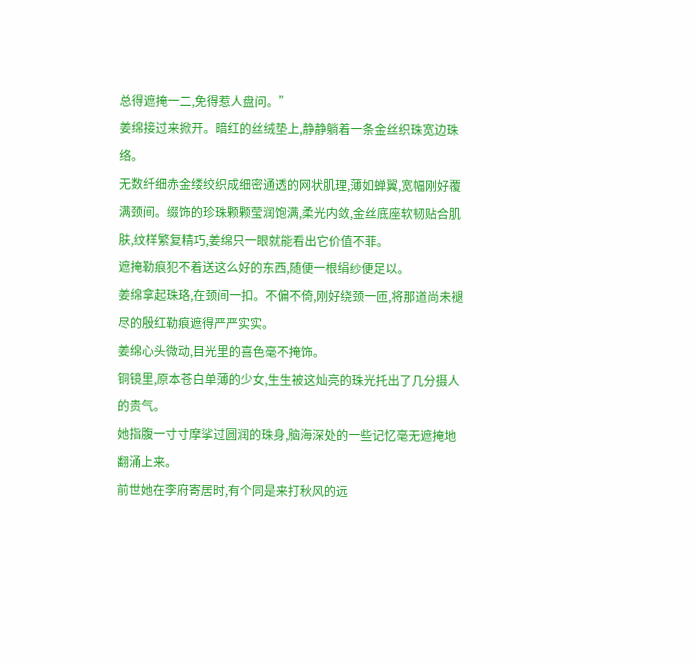总得遮掩一二,免得惹人盘问。”
姜绵接过来掀开。暗红的丝绒垫上,静静躺着一条金丝织珠宽边珠络。
无数纤细赤金缕绞织成细密通透的网状肌理,薄如蝉翼,宽幅刚好覆满颈间。缀饰的珍珠颗颗莹润饱满,柔光内敛,金丝底座软韧贴合肌肤,纹样繁复精巧,姜绵只一眼就能看出它价值不菲。
遮掩勒痕犯不着送这么好的东西,随便一根绢纱便足以。
姜绵拿起珠珞,在颈间一扣。不偏不倚,刚好绕颈一匝,将那道尚未褪尽的殷红勒痕遮得严严实实。
姜绵心头微动,目光里的喜色毫不掩饰。
铜镜里,原本苍白单薄的少女,生生被这灿亮的珠光托出了几分摄人的贵气。
她指腹一寸寸摩挲过圆润的珠身,脑海深处的一些记忆毫无遮掩地翻涌上来。
前世她在李府寄居时,有个同是来打秋风的远